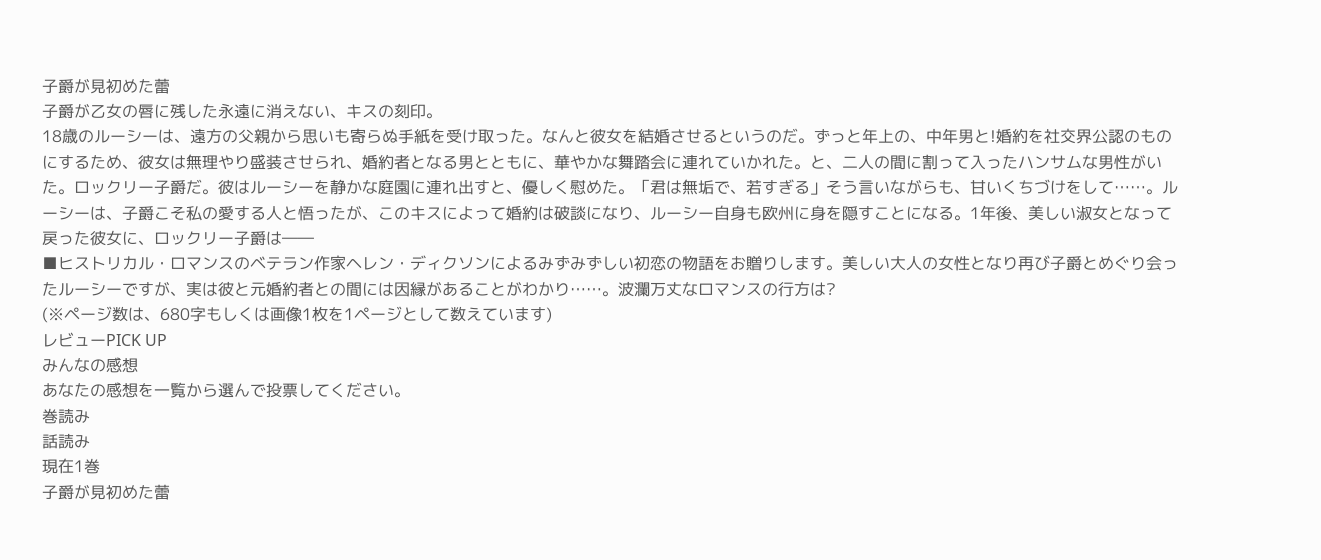子爵が見初めた蕾
子爵が乙女の唇に残した永遠に消えない、キスの刻印。
18歳のルーシーは、遠方の父親から思いも寄らぬ手紙を受け取った。なんと彼女を結婚させるというのだ。ずっと年上の、中年男と!婚約を社交界公認のものにするため、彼女は無理やり盛装させられ、婚約者となる男とともに、華やかな舞踏会に連れていかれた。と、二人の間に割って入ったハンサムな男性がいた。ロックリー子爵だ。彼はルーシーを静かな庭園に連れ出すと、優しく慰めた。「君は無垢で、若すぎる」そう言いながらも、甘いくちづけをして……。ルーシーは、子爵こそ私の愛する人と悟ったが、このキスによって婚約は破談になり、ルーシー自身も欧州に身を隠すことになる。1年後、美しい淑女となって戻った彼女に、ロックリー子爵は――
■ヒストリカル・ロマンスのベテラン作家ヘレン・ディクソンによるみずみずしい初恋の物語をお贈りします。美しい大人の女性となり再び子爵とめぐり会ったルーシーですが、実は彼と元婚約者との間には因縁があることがわかり……。波瀾万丈なロマンスの行方は?
(※ページ数は、680字もしくは画像1枚を1ページとして数えています)
レビューPICK UP
みんなの感想
あなたの感想を一覧から選んで投票してください。
巻読み
話読み
現在1巻
子爵が見初めた蕾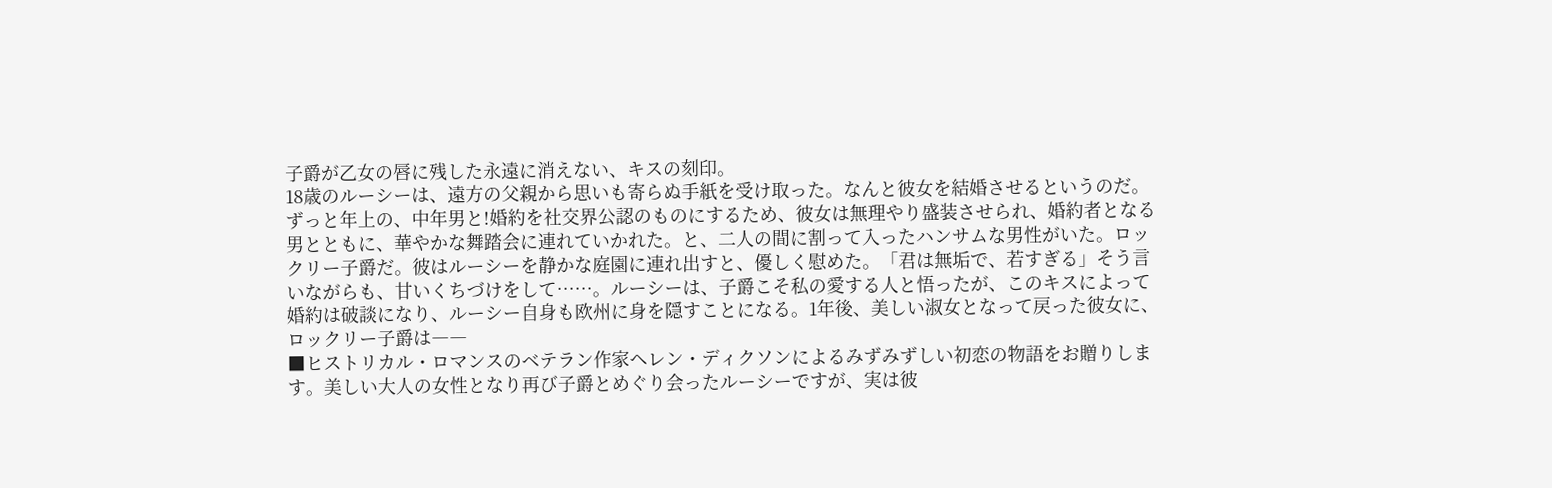子爵が乙女の唇に残した永遠に消えない、キスの刻印。
18歳のルーシーは、遠方の父親から思いも寄らぬ手紙を受け取った。なんと彼女を結婚させるというのだ。ずっと年上の、中年男と!婚約を社交界公認のものにするため、彼女は無理やり盛装させられ、婚約者となる男とともに、華やかな舞踏会に連れていかれた。と、二人の間に割って入ったハンサムな男性がいた。ロックリー子爵だ。彼はルーシーを静かな庭園に連れ出すと、優しく慰めた。「君は無垢で、若すぎる」そう言いながらも、甘いくちづけをして……。ルーシーは、子爵こそ私の愛する人と悟ったが、このキスによって婚約は破談になり、ルーシー自身も欧州に身を隠すことになる。1年後、美しい淑女となって戻った彼女に、ロックリー子爵は――
■ヒストリカル・ロマンスのベテラン作家ヘレン・ディクソンによるみずみずしい初恋の物語をお贈りします。美しい大人の女性となり再び子爵とめぐり会ったルーシーですが、実は彼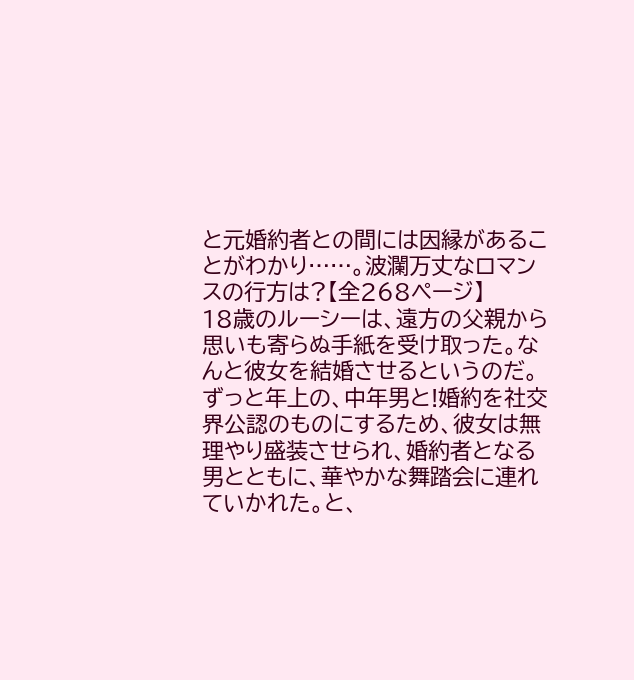と元婚約者との間には因縁があることがわかり……。波瀾万丈なロマンスの行方は?【全268ページ】
18歳のルーシーは、遠方の父親から思いも寄らぬ手紙を受け取った。なんと彼女を結婚させるというのだ。ずっと年上の、中年男と!婚約を社交界公認のものにするため、彼女は無理やり盛装させられ、婚約者となる男とともに、華やかな舞踏会に連れていかれた。と、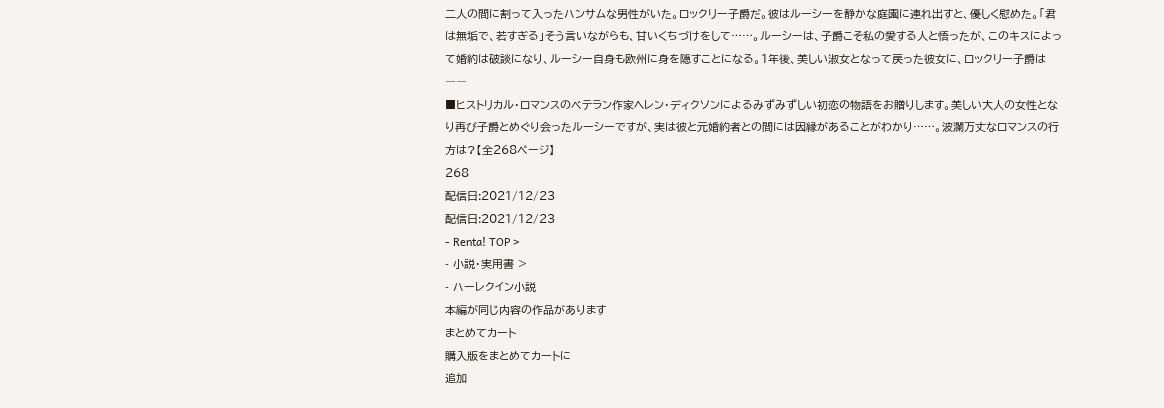二人の間に割って入ったハンサムな男性がいた。ロックリー子爵だ。彼はルーシーを静かな庭園に連れ出すと、優しく慰めた。「君は無垢で、若すぎる」そう言いながらも、甘いくちづけをして……。ルーシーは、子爵こそ私の愛する人と悟ったが、このキスによって婚約は破談になり、ルーシー自身も欧州に身を隠すことになる。1年後、美しい淑女となって戻った彼女に、ロックリー子爵は――
■ヒストリカル・ロマンスのベテラン作家ヘレン・ディクソンによるみずみずしい初恋の物語をお贈りします。美しい大人の女性となり再び子爵とめぐり会ったルーシーですが、実は彼と元婚約者との間には因縁があることがわかり……。波瀾万丈なロマンスの行方は?【全268ページ】
268
配信日:2021/12/23
配信日:2021/12/23
- Renta! TOP >
- 小説・実用書 >
- ハーレクイン小説
本編が同じ内容の作品があります
まとめてカート
購入版をまとめてカートに
追加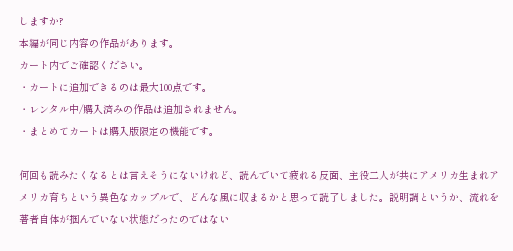しますか?
本編が同じ内容の作品があります。
カート内でご確認ください。
・カートに追加できるのは最大100点です。
・レンタル中/購入済みの作品は追加されません。
・まとめてカートは購入版限定の機能です。

何回も読みたくなるとは言えそうにないけれど、読んでいて疲れる反面、主役二人が共にアメリカ生まれアメリカ育ちという異色なカップルで、どんな風に収まるかと思って読了しました。説明調というか、流れを著者自体が掴んでいない状態だったのではない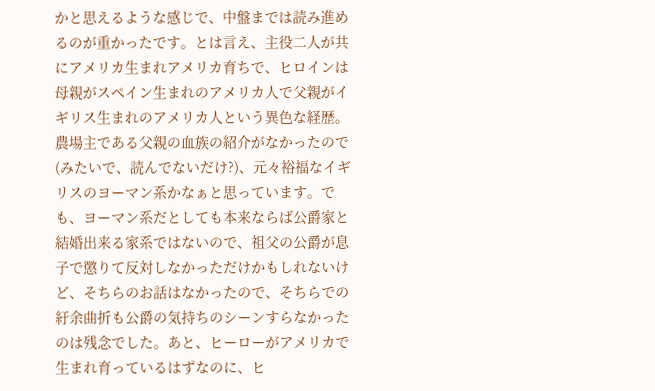かと思えるような感じで、中盤までは読み進めるのが重かったです。とは言え、主役二人が共にアメリカ生まれアメリカ育ちで、ヒロインは母親がスペイン生まれのアメリカ人で父親がイギリス生まれのアメリカ人という異色な経歴。農場主である父親の血族の紹介がなかったので(みたいで、読んでないだけ?)、元々裕福なイギリスのヨーマン系かなぁと思っています。でも、ヨーマン系だとしても本来ならば公爵家と結婚出来る家系ではないので、祖父の公爵が息子で懲りて反対しなかっただけかもしれないけど、そちらのお話はなかったので、そちらでの紆余曲折も公爵の気持ちのシーンすらなかったのは残念でした。あと、ヒーローがアメリカで生まれ育っているはずなのに、ヒ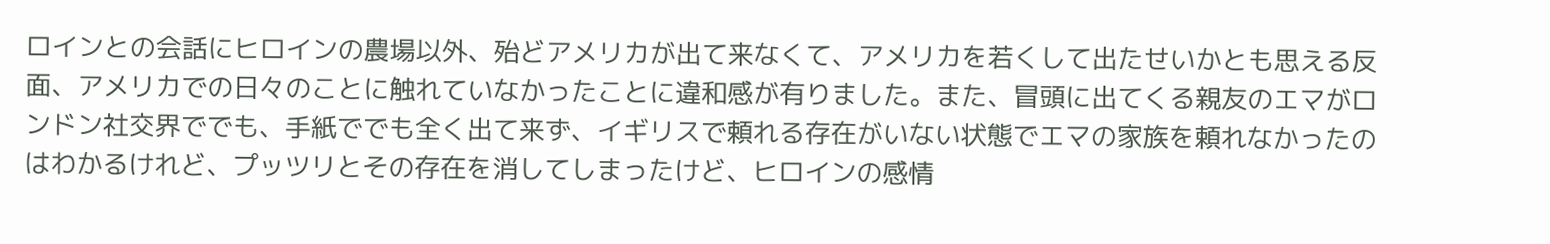ロインとの会話にヒロインの農場以外、殆どアメリカが出て来なくて、アメリカを若くして出たせいかとも思える反面、アメリカでの日々のことに触れていなかったことに違和感が有りました。また、冒頭に出てくる親友のエマがロンドン社交界ででも、手紙ででも全く出て来ず、イギリスで頼れる存在がいない状態でエマの家族を頼れなかったのはわかるけれど、プッツリとその存在を消してしまったけど、ヒロインの感情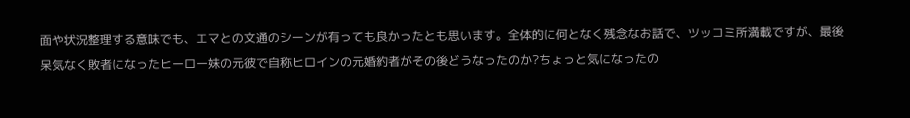面や状況整理する意味でも、エマとの文通のシーンが有っても良かったとも思います。全体的に何となく残念なお話で、ツッコミ所満載ですが、最後呆気なく敗者になったヒーロー妹の元彼で自称ヒロインの元婚約者がその後どうなったのか?ちょっと気になったの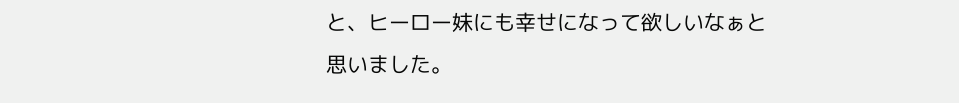と、ヒーロー妹にも幸せになって欲しいなぁと思いました。